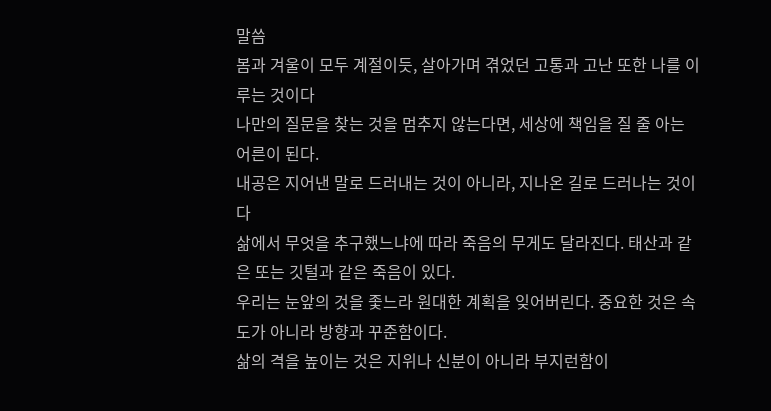말씀
봄과 겨울이 모두 계절이듯, 살아가며 겪었던 고통과 고난 또한 나를 이루는 것이다
나만의 질문을 찾는 것을 멈추지 않는다면, 세상에 책임을 질 줄 아는 어른이 된다.
내공은 지어낸 말로 드러내는 것이 아니라, 지나온 길로 드러나는 것이다
삶에서 무엇을 추구했느냐에 따라 죽음의 무게도 달라진다. 태산과 같은 또는 깃털과 같은 죽음이 있다.
우리는 눈앞의 것을 좇느라 원대한 계획을 잊어버린다. 중요한 것은 속도가 아니라 방향과 꾸준함이다.
삶의 격을 높이는 것은 지위나 신분이 아니라 부지런함이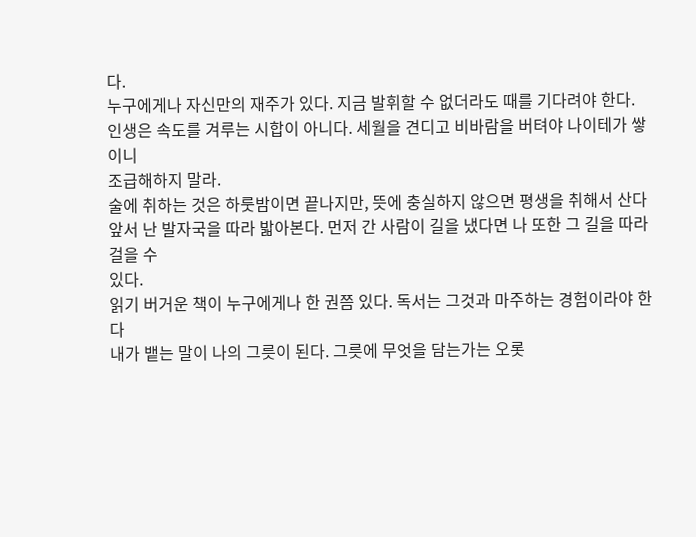다.
누구에게나 자신만의 재주가 있다. 지금 발휘할 수 없더라도 때를 기다려야 한다.
인생은 속도를 겨루는 시합이 아니다. 세월을 견디고 비바람을 버텨야 나이테가 쌓이니
조급해하지 말라.
술에 취하는 것은 하룻밤이면 끝나지만, 뜻에 충실하지 않으면 평생을 취해서 산다
앞서 난 발자국을 따라 밟아본다. 먼저 간 사람이 길을 냈다면 나 또한 그 길을 따라 걸을 수
있다.
읽기 버거운 책이 누구에게나 한 권쯤 있다. 독서는 그것과 마주하는 경험이라야 한다
내가 뱉는 말이 나의 그릇이 된다. 그릇에 무엇을 담는가는 오롯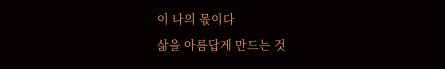이 나의 몫이다
삶을 아름답게 만드는 것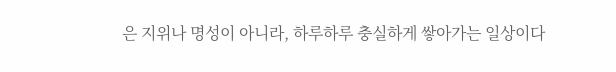은 지위나 명성이 아니라, 하루하루 충실하게 쌓아가는 일상이다